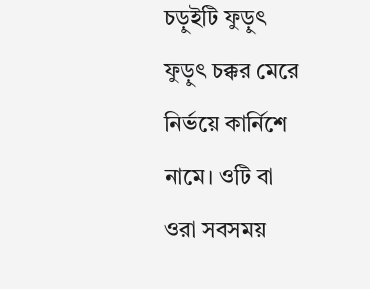চড়ুইটি ফুড়ুৎ ফুড়ুৎ চক্কর মেরে নির্ভয়ে কার্নিশে নামে। ওটি বা ওরা সবসময়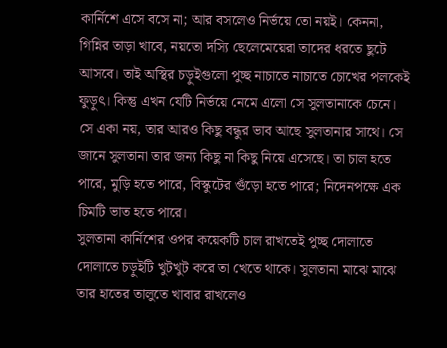কার্নিশে এসে বসে না; আর বসলেও নির্ভয়ে তো নয়ই। কেননা, গিন্নির তাড়া খাবে, নয়তো দস্যি ছেলেমেয়েরা তাদের ধরতে ছুটে আসবে। তাই অস্থির চড়ুইগুলো পুচ্ছ নাচাতে নাচাতে চোখের পলকেই ফুড়ুৎ। কিন্তু এখন যেটি নির্ভয়ে নেমে এলো সে সুলতানাকে চেনে। সে একা নয়, তার আরও কিছু বন্ধুর ভাব আছে সুলতানার সাথে। সে জানে সুলতানা তার জন্য কিছু না কিছু নিয়ে এসেছে। তা চাল হতে পারে, মুড়ি হতে পারে, বিস্কুটের গুঁড়ো হতে পারে; নিদেনপক্ষে এক চিমটি ভাত হতে পারে।
সুলতানা কার্নিশের ওপর কয়েকটি চাল রাখতেই পুচ্ছ দোলাতে দোলাতে চড়ুইটি খুটখুট করে তা খেতে থাকে। সুলতানা মাঝে মাঝে তার হাতের তালুতে খাবার রাখলেও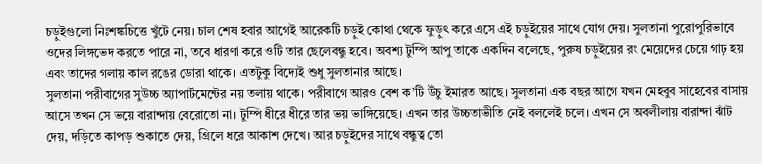চড়ুইগুলো নিঃশঙ্কচিত্তে খুঁটে নেয়। চাল শেষ হবার আগেই আরেকটি চড়ুই কোথা থেকে ফুড়ুৎ করে এসে এই চড়ুইয়ের সাথে যোগ দেয়। সুলতানা পুরোপুরিভাবে ওদের লিঙ্গভেদ করতে পারে না, তবে ধারণা করে ওটি তার ছেলেবন্ধু হবে। অবশ্য টুম্পি আপু তাকে একদিন বলেছে, পুরুষ চড়ুইয়ের রং মেয়েদের চেয়ে গাঢ় হয় এবং তাদের গলায় কাল রঙের ডোরা থাকে। এতটুকু বিদ্যেই শুধু সুলতানার আছে।
সুলতানা পরীবাগের সুউচ্চ অ্যাপার্টমেন্টের নয় তলায় থাকে। পরীবাগে আরও বেশ ক’টি উঁচু ইমারত আছে। সুলতানা এক বছর আগে যখন মেহবুব সাহেবের বাসায় আসে তখন সে ভয়ে বারান্দায় বেরোতো না। টুম্পি ধীরে ধীরে তার ভয় ভাঙ্গিয়েছে। এখন তার উচ্চতাভীতি নেই বললেই চলে। এখন সে অবলীলায় বারান্দা ঝাঁট দেয়, দড়িতে কাপড় শুকাতে দেয়, গ্রিলে ধরে আকাশ দেখে। আর চড়ুইদের সাথে বন্ধুত্ব তো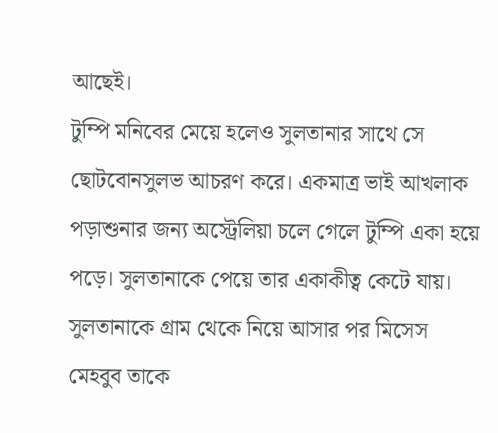আছেই।
টুম্পি মনিবের মেয়ে হলেও সুলতানার সাথে সে ছোটবোনসুলভ আচরণ করে। একমাত্র ভাই আখলাক পড়াশুনার জন্য অস্ট্রেলিয়া চলে গেলে টুম্পি একা হয়ে পড়ে। সুলতানাকে পেয়ে তার একাকীত্ব কেটে যায়। সুলতানাকে গ্রাম থেকে নিয়ে আসার পর মিসেস মেহবুব তাকে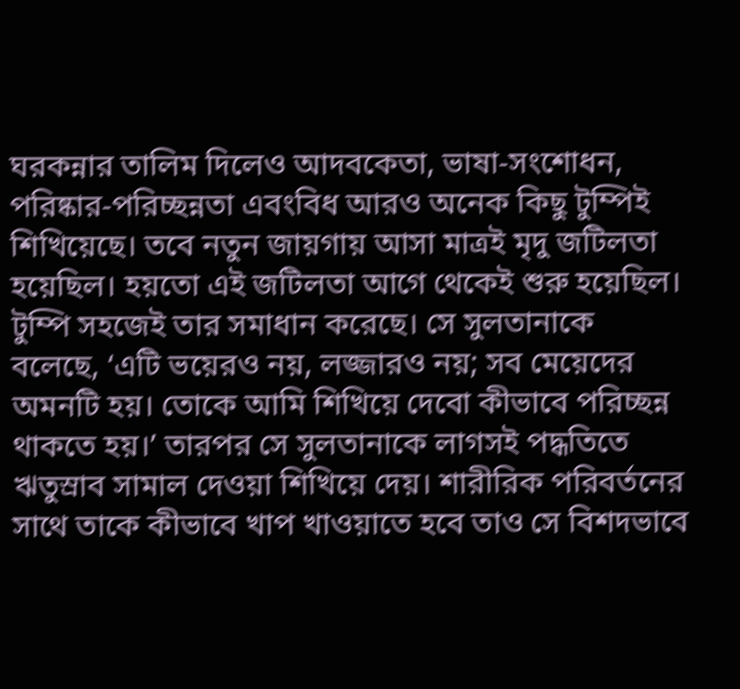ঘরকন্নার তালিম দিলেও আদবকেতা, ভাষা-সংশোধন, পরিষ্কার-পরিচ্ছন্নতা এবংবিধ আরও অনেক কিছু টুম্পিই শিখিয়েছে। তবে নতুন জায়গায় আসা মাত্রই মৃদু জটিলতা হয়েছিল। হয়তো এই জটিলতা আগে থেকেই শুরু হয়েছিল। টুম্পি সহজেই তার সমাধান করেছে। সে সুলতানাকে বলেছে, ‘এটি ভয়েরও নয়, লজ্জারও নয়; সব মেয়েদের অমনটি হয়। তোকে আমি শিখিয়ে দেবো কীভাবে পরিচ্ছন্ন থাকতে হয়।’ তারপর সে সুলতানাকে লাগসই পদ্ধতিতে ঋতুস্রাব সামাল দেওয়া শিখিয়ে দেয়। শারীরিক পরিবর্তনের সাথে তাকে কীভাবে খাপ খাওয়াতে হবে তাও সে বিশদভাবে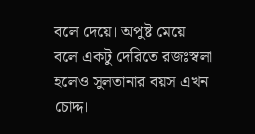বলে দেয়ে। অপুষ্ট মেয়ে বলে একটু দেরিতে রজঃস্বলা হলেও সুলতানার বয়স এখন চোদ্দ।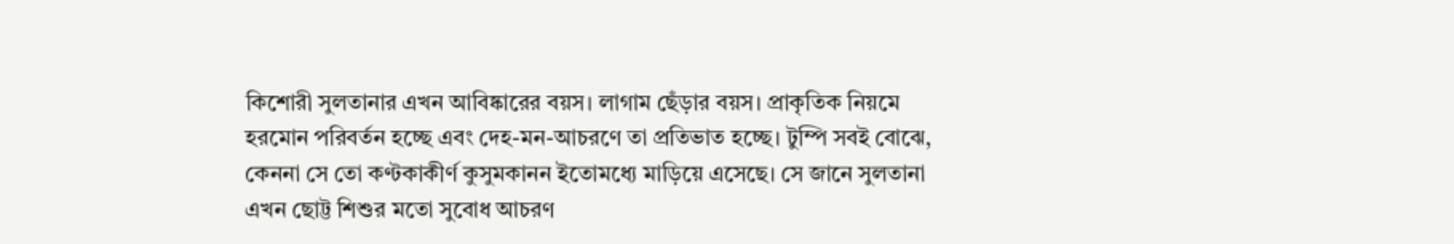কিশোরী সুলতানার এখন আবিষ্কারের বয়স। লাগাম ছেঁড়ার বয়স। প্রাকৃতিক নিয়মে হরমোন পরিবর্তন হচ্ছে এবং দেহ-মন-আচরণে তা প্রতিভাত হচ্ছে। টুম্পি সবই বোঝে, কেননা সে তো কণ্টকাকীর্ণ কুসুমকানন ইতোমধ্যে মাড়িয়ে এসেছে। সে জানে সুলতানা এখন ছোট্ট শিশুর মতো সুবোধ আচরণ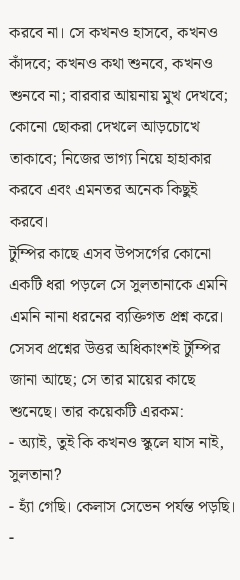করবে না। সে কখনও হাসবে, কখনও কাঁদবে; কখনও কথা শুনবে, কখনও শুনবে না; বারবার আয়নায় মুখ দেখবে; কোনো ছোকরা দেখলে আড়চোখে তাকাবে; নিজের ভাগ্য নিয়ে হাহাকার করবে এবং এমনতর অনেক কিছুই করবে।
টুম্পির কাছে এসব উপসর্গের কোনো একটি ধরা পড়লে সে সুলতানাকে এমনি এমনি নানা ধরনের ব্যক্তিগত প্রশ্ন করে। সেসব প্রশ্নের উত্তর অধিকাংশই টুম্পির জানা আছে; সে তার মায়ের কাছে শুনেছে। তার কয়েকটি এরকম:
- অ্যাই, তুই কি কখনও স্কুলে যাস নাই, সুলতানা?
- হ্যাঁ গেছি। কেলাস সেভেন পর্যন্ত পড়ছি।
-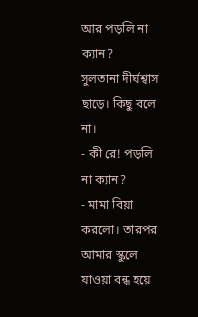আর পড়লি না ক্যান?
সুলতানা দীর্ঘশ্বাস ছাড়ে। কিছু বলে না।
- কী রে! পড়লি না ক্যান?
- মামা বিয়া করলো। তারপর আমার স্কুলে যাওয়া বন্ধ হয়ে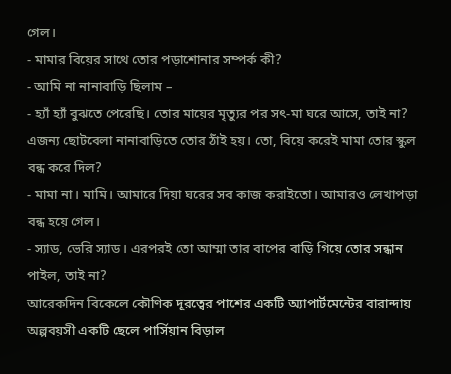গেল।
- মামার বিয়ের সাথে তোর পড়াশোনার সম্পর্ক কী?
- আমি না নানাবাড়ি ছিলাম –
- হ্যাঁ হ্যাঁ বুঝতে পেরেছি। তোর মায়ের মৃত্যুর পর সৎ-মা ঘরে আসে, তাই না? এজন্য ছোটবেলা নানাবাড়িতে তোর ঠাঁই হয়। তো, বিয়ে করেই মামা তোর স্কুল বন্ধ করে দিল?
- মামা না। মামি। আমারে দিয়া ঘরের সব কাজ করাইতো। আমারও লেখাপড়া বন্ধ হয়ে গেল।
- স্যাড, ভেরি স্যাড। এরপরই তো আম্মা তার বাপের বাড়ি গিয়ে তোর সন্ধান পাইল, তাই না?
আরেকদিন বিকেলে কৌণিক দূরত্বের পাশের একটি অ্যাপার্টমেন্টের বারান্দায় অল্পবয়সী একটি ছেলে পার্সিয়ান বিড়াল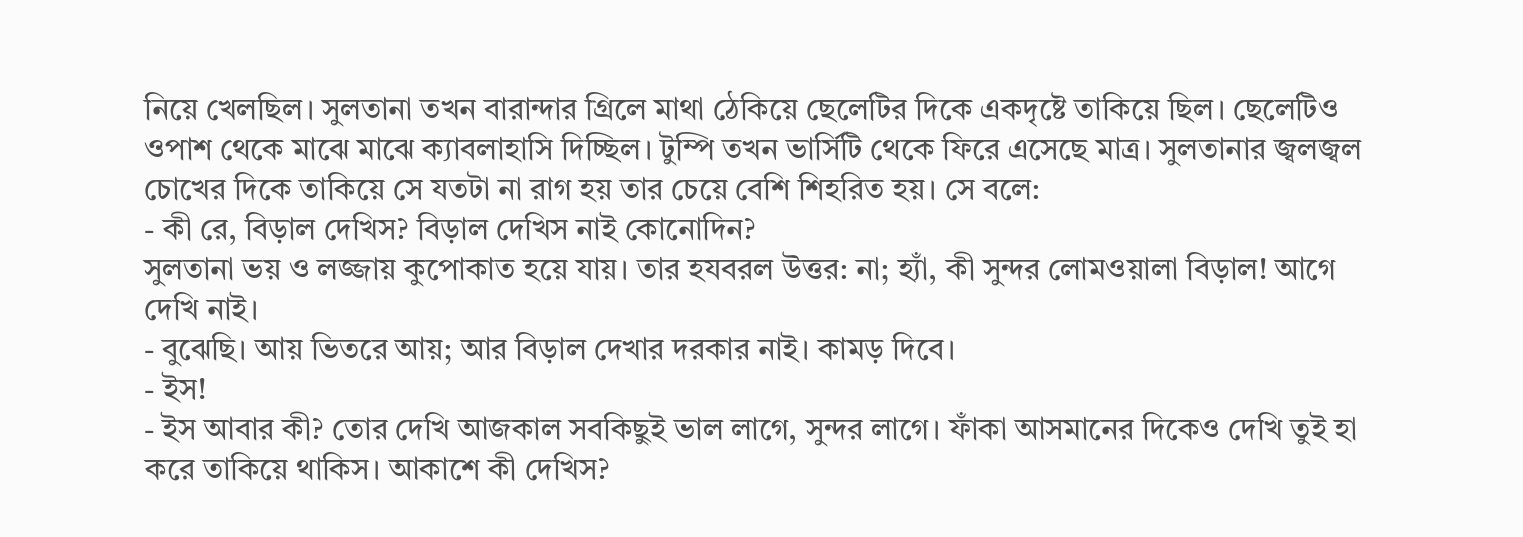নিয়ে খেলছিল। সুলতানা তখন বারান্দার গ্রিলে মাথা ঠেকিয়ে ছেলেটির দিকে একদৃষ্টে তাকিয়ে ছিল। ছেলেটিও ওপাশ থেকে মাঝে মাঝে ক্যাবলাহাসি দিচ্ছিল। টুম্পি তখন ভার্সিটি থেকে ফিরে এসেছে মাত্র। সুলতানার জ্বলজ্বল চোখের দিকে তাকিয়ে সে যতটা না রাগ হয় তার চেয়ে বেশি শিহরিত হয়। সে বলে:
- কী রে, বিড়াল দেখিস? বিড়াল দেখিস নাই কোনোদিন?
সুলতানা ভয় ও লজ্জায় কুপোকাত হয়ে যায়। তার হযবরল উত্তর: না; হ্যাঁ, কী সুন্দর লোমওয়ালা বিড়াল! আগে দেখি নাই।
- বুঝেছি। আয় ভিতরে আয়; আর বিড়াল দেখার দরকার নাই। কামড় দিবে।
- ইস!
- ইস আবার কী? তোর দেখি আজকাল সবকিছুই ভাল লাগে, সুন্দর লাগে। ফাঁকা আসমানের দিকেও দেখি তুই হা করে তাকিয়ে থাকিস। আকাশে কী দেখিস?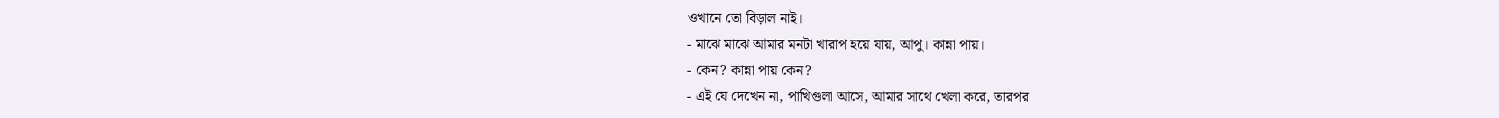ওখানে তো বিড়াল নাই।
- মাঝে মাঝে আমার মনটা খারাপ হয়ে যায়, আপু। কান্না পায়।
- কেন? কান্না পায় কেন?
- এই যে দেখেন না, পাখিগুলা আসে, আমার সাথে খেলা করে, তারপর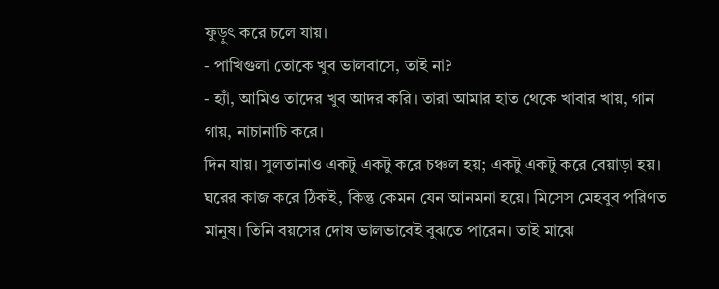ফুড়ুৎ করে চলে যায়।
- পাখিগুলা তোকে খুব ভালবাসে, তাই না?
- হ্যাঁ, আমিও তাদের খুব আদর করি। তারা আমার হাত থেকে খাবার খায়, গান গায়, নাচানাচি করে।
দিন যায়। সুলতানাও একটু একটু করে চঞ্চল হয়; একটু একটু করে বেয়াড়া হয়। ঘরের কাজ করে ঠিকই, কিন্তু কেমন যেন আনমনা হয়ে। মিসেস মেহবুব পরিণত মানুষ। তিনি বয়সের দোষ ভালভাবেই বুঝতে পারেন। তাই মাঝে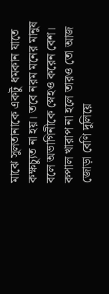মাঝে সুলতানাকে একটু ধমকান যাতে কক্ষচ্যুত না হয়। তবে নরম মনের মানুষ বলে অভাগিনীকে স্নেহও করেন বেশ। কপাল খারাপ না হলে তারও তো আজ জোড়া বেণি দুলিয়ে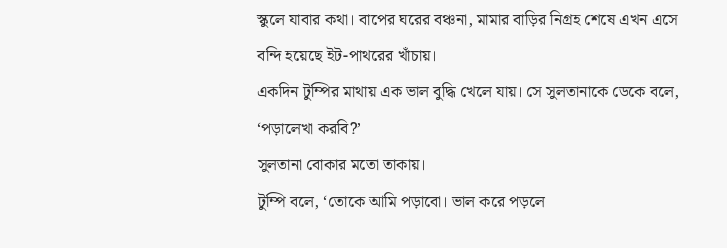স্কুলে যাবার কথা। বাপের ঘরের বঞ্চনা, মামার বাড়ির নিগ্রহ শেষে এখন এসে বন্দি হয়েছে ইট-পাথরের খাঁচায়।
একদিন টুম্পির মাথায় এক ভাল বুদ্ধি খেলে যায়। সে সুলতানাকে ডেকে বলে, ‘পড়ালেখা করবি?’
সুলতানা বোকার মতো তাকায়।
টুম্পি বলে, ‘তোকে আমি পড়াবো। ভাল করে পড়লে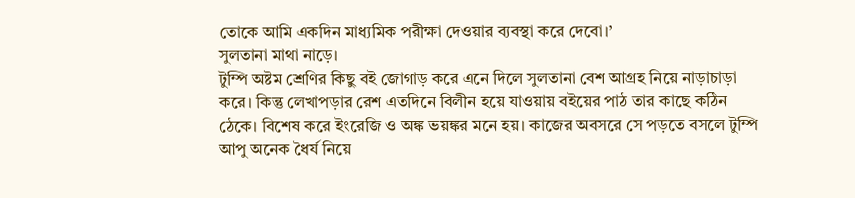তোকে আমি একদিন মাধ্যমিক পরীক্ষা দেওয়ার ব্যবস্থা করে দেবো।’
সুলতানা মাথা নাড়ে।
টুম্পি অষ্টম শ্রেণির কিছু বই জোগাড় করে এনে দিলে সুলতানা বেশ আগ্রহ নিয়ে নাড়াচাড়া করে। কিন্তু লেখাপড়ার রেশ এতদিনে বিলীন হয়ে যাওয়ায় বইয়ের পাঠ তার কাছে কঠিন ঠেকে। বিশেষ করে ইংরেজি ও অঙ্ক ভয়ঙ্কর মনে হয়। কাজের অবসরে সে পড়তে বসলে টুম্পি আপু অনেক ধৈর্য নিয়ে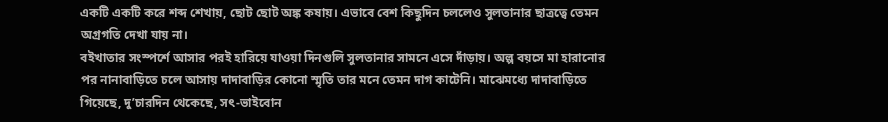একটি একটি করে শব্দ শেখায়, ছোট ছোট অঙ্ক কষায়। এভাবে বেশ কিছুদিন চললেও সুলতানার ছাত্রত্বে তেমন অগ্রগতি দেখা যায় না।
বইখাতার সংস্পর্শে আসার পরই হারিয়ে যাওয়া দিনগুলি সুলতানার সামনে এসে দাঁড়ায়। অল্প বয়সে মা হারানোর পর নানাবাড়িতে চলে আসায় দাদাবাড়ির কোনো স্মৃতি তার মনে তেমন দাগ কাটেনি। মাঝেমধ্যে দাদাবাড়িতে গিয়েছে, দু’চারদিন থেকেছে, সৎ-ভাইবোন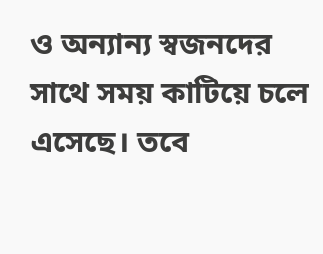ও অন্যান্য স্বজনদের সাথে সময় কাটিয়ে চলে এসেছে। তবে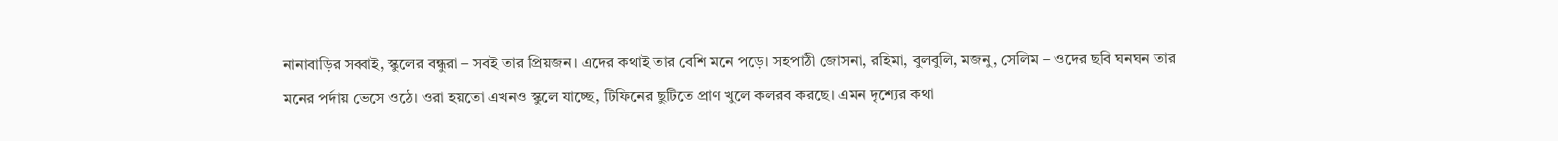নানাবাড়ির সব্বাই, স্কুলের বন্ধুরা – সবই তার প্রিয়জন। এদের কথাই তার বেশি মনে পড়ে। সহপাঠী জোসনা, রহিমা, বুলবুলি, মজনু, সেলিম – ওদের ছবি ঘনঘন তার মনের পর্দায় ভেসে ওঠে। ওরা হয়তো এখনও স্কুলে যাচ্ছে, টিফিনের ছুটিতে প্রাণ খুলে কলরব করছে। এমন দৃশ্যের কথা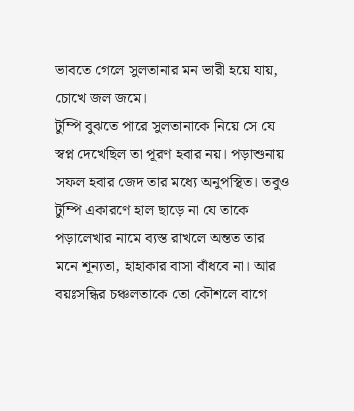ভাবতে গেলে সুলতানার মন ভারী হয়ে যায়, চোখে জল জমে।
টুম্পি বুঝতে পারে সুলতানাকে নিয়ে সে যে স্বপ্ন দেখেছিল তা পূরণ হবার নয়। পড়াশুনায় সফল হবার জেদ তার মধ্যে অনুপস্থিত। তবুও টুম্পি একারণে হাল ছাড়ে না যে তাকে পড়ালেখার নামে ব্যস্ত রাখলে অন্তত তার মনে শূন্যতা, হাহাকার বাসা বাঁধবে না। আর বয়ঃসন্ধির চঞ্চলতাকে তো কৌশলে বাগে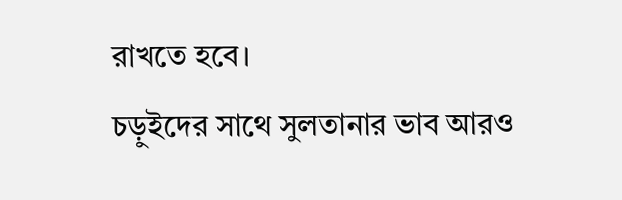রাখতে হবে।
চড়ুইদের সাথে সুলতানার ভাব আরও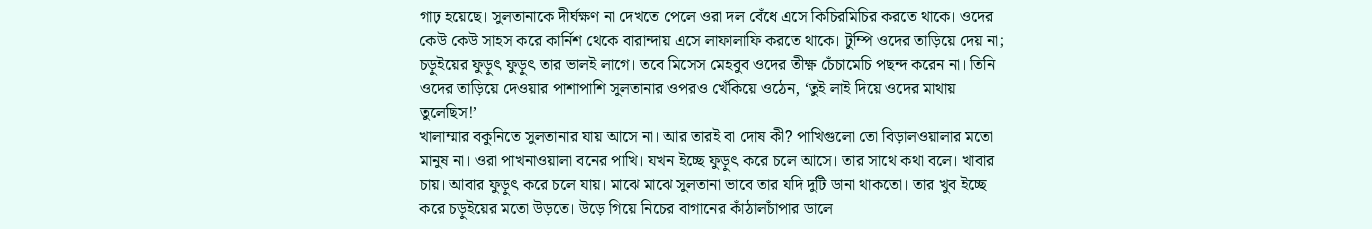গাঢ় হয়েছে। সুলতানাকে দীর্ঘক্ষণ না দেখতে পেলে ওরা দল বেঁধে এসে কিচিরমিচির করতে থাকে। ওদের কেউ কেউ সাহস করে কার্নিশ থেকে বারান্দায় এসে লাফালাফি করতে থাকে। টুম্পি ওদের তাড়িয়ে দেয় না; চড়ুইয়ের ফুড়ুৎ ফুড়ুৎ তার ভালই লাগে। তবে মিসেস মেহবুব ওদের তীক্ষ্ণ চেঁচামেচি পছন্দ করেন না। তিনি ওদের তাড়িয়ে দেওয়ার পাশাপাশি সুলতানার ওপরও খেঁকিয়ে ওঠেন, ‘তুই লাই দিয়ে ওদের মাথায় তুলেছিস!’
খালাম্মার বকুনিতে সুলতানার যায় আসে না। আর তারই বা দোষ কী? পাখিগুলো তো বিড়ালওয়ালার মতো মানুষ না। ওরা পাখনাওয়ালা বনের পাখি। যখন ইচ্ছে ফুড়ুৎ করে চলে আসে। তার সাথে কথা বলে। খাবার চায়। আবার ফুড়ুৎ করে চলে যায়। মাঝে মাঝে সুলতানা ভাবে তার যদি দুটি ডানা থাকতো। তার খুব ইচ্ছে করে চড়ুইয়ের মতো উড়তে। উড়ে গিয়ে নিচের বাগানের কাঁঠালচাঁপার ডালে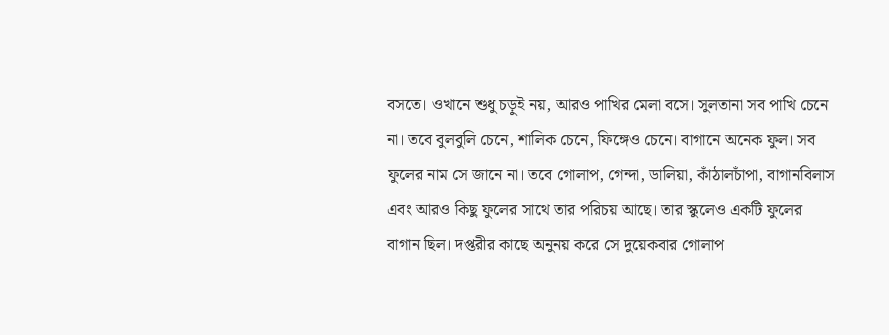বসতে। ওখানে শুধু চড়ুই নয়, আরও পাখির মেলা বসে। সুলতানা সব পাখি চেনে না। তবে বুলবুলি চেনে, শালিক চেনে, ফিঙ্গেও চেনে। বাগানে অনেক ফুল। সব ফুলের নাম সে জানে না। তবে গোলাপ, গেন্দা, ডালিয়া, কাঁঠালচাঁপা, বাগানবিলাস এবং আরও কিছু ফুলের সাথে তার পরিচয় আছে। তার স্কুলেও একটি ফুলের বাগান ছিল। দপ্তরীর কাছে অনুনয় করে সে দুয়েকবার গোলাপ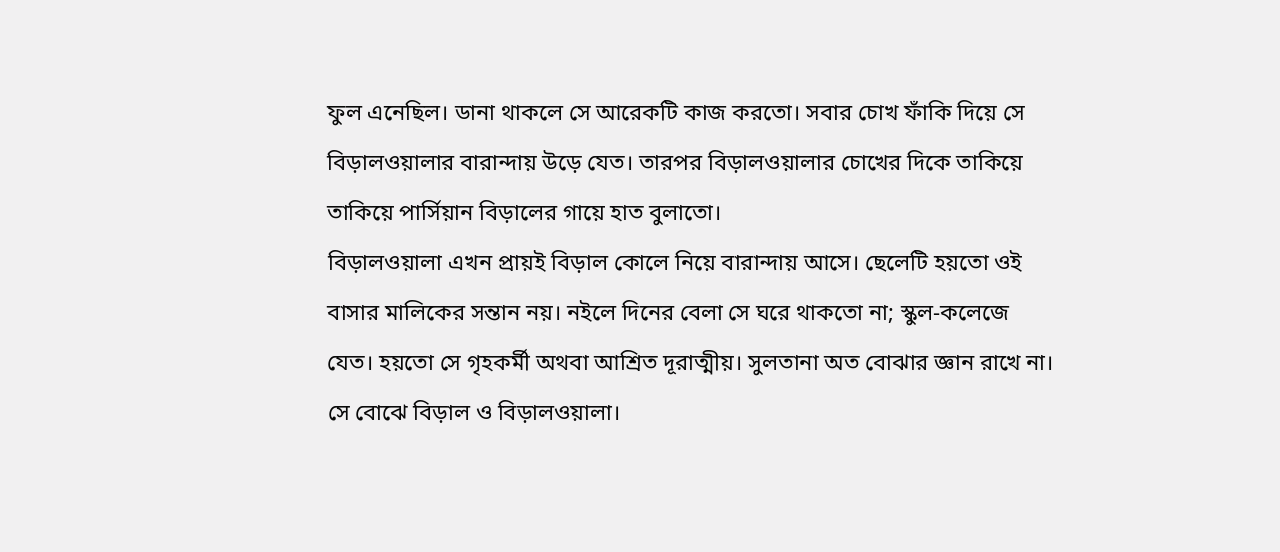ফুল এনেছিল। ডানা থাকলে সে আরেকটি কাজ করতো। সবার চোখ ফাঁকি দিয়ে সে বিড়ালওয়ালার বারান্দায় উড়ে যেত। তারপর বিড়ালওয়ালার চোখের দিকে তাকিয়ে তাকিয়ে পার্সিয়ান বিড়ালের গায়ে হাত বুলাতো।
বিড়ালওয়ালা এখন প্রায়ই বিড়াল কোলে নিয়ে বারান্দায় আসে। ছেলেটি হয়তো ওই বাসার মালিকের সন্তান নয়। নইলে দিনের বেলা সে ঘরে থাকতো না; স্কুল-কলেজে যেত। হয়তো সে গৃহকর্মী অথবা আশ্রিত দূরাত্মীয়। সুলতানা অত বোঝার জ্ঞান রাখে না। সে বোঝে বিড়াল ও বিড়ালওয়ালা।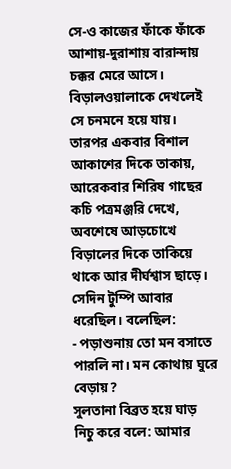সে-ও কাজের ফাঁকে ফাঁকে আশায়-দুরাশায় বারান্দায় চক্কর মেরে আসে। বিড়ালওয়ালাকে দেখলেই সে চনমনে হয়ে যায়। তারপর একবার বিশাল আকাশের দিকে তাকায়, আরেকবার শিরিষ গাছের কচি পত্রমঞ্জরি দেখে, অবশেষে আড়চোখে বিড়ালের দিকে তাকিয়ে থাকে আর দীর্ঘশ্বাস ছাড়ে।
সেদিন টুম্পি আবার ধরেছিল। বলেছিল:
- পড়াশুনায় তো মন বসাতে পারলি না। মন কোথায় ঘুরে বেড়ায়?
সুলতানা বিব্রত হয়ে ঘাড় নিচু করে বলে: আমার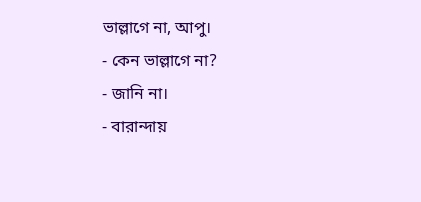ভাল্লাগে না, আপু।
- কেন ভাল্লাগে না?
- জানি না।
- বারান্দায়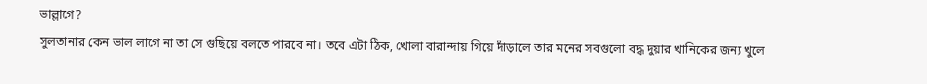ভাল্লাগে?
সুলতানার কেন ভাল লাগে না তা সে গুছিয়ে বলতে পারবে না। তবে এটা ঠিক, খোলা বারান্দায় গিয়ে দাঁড়ালে তার মনের সবগুলো বদ্ধ দুয়ার খানিকের জন্য খুলে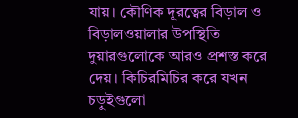যায়। কৌণিক দূরত্বের বিড়াল ও বিড়ালওয়ালার উপস্থিতি দুয়ারগুলোকে আরও প্রশস্ত করে দেয়। কিচিরমিচির করে যখন চড়ুইগুলো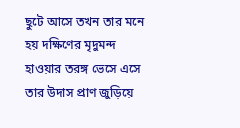ছুটে আসে তখন তার মনে হয় দক্ষিণের মৃদুমন্দ হাওয়ার তরঙ্গ ভেসে এসে তার উদাস প্রাণ জুড়িয়ে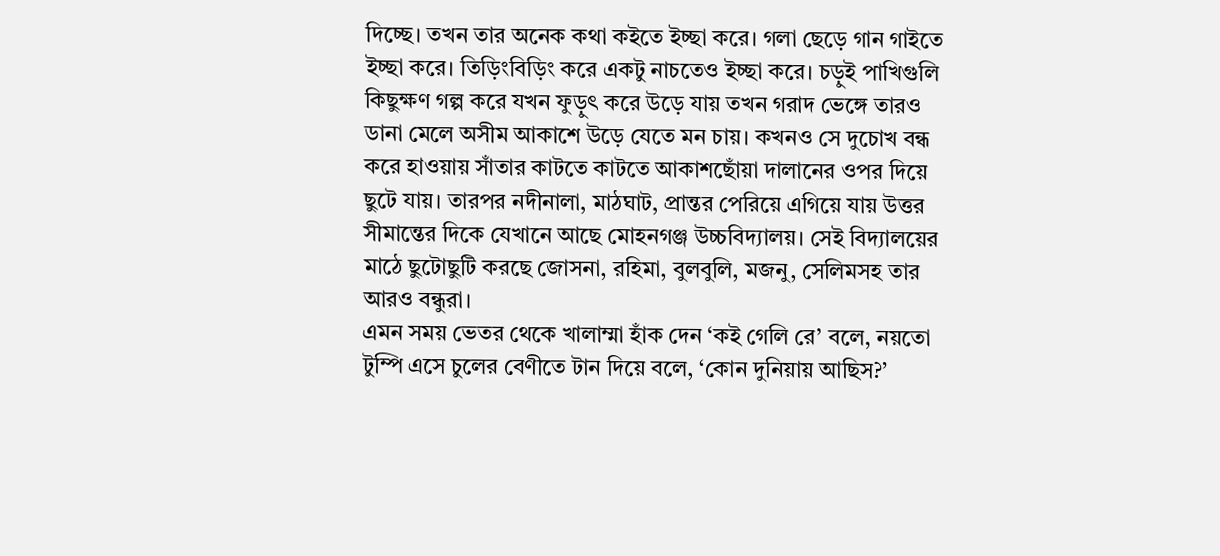দিচ্ছে। তখন তার অনেক কথা কইতে ইচ্ছা করে। গলা ছেড়ে গান গাইতে ইচ্ছা করে। তিড়িংবিড়িং করে একটু নাচতেও ইচ্ছা করে। চড়ুই পাখিগুলি কিছুক্ষণ গল্প করে যখন ফুড়ুৎ করে উড়ে যায় তখন গরাদ ভেঙ্গে তারও ডানা মেলে অসীম আকাশে উড়ে যেতে মন চায়। কখনও সে দুচোখ বন্ধ করে হাওয়ায় সাঁতার কাটতে কাটতে আকাশছোঁয়া দালানের ওপর দিয়ে ছুটে যায়। তারপর নদীনালা, মাঠঘাট, প্রান্তর পেরিয়ে এগিয়ে যায় উত্তর সীমান্তের দিকে যেখানে আছে মোহনগঞ্জ উচ্চবিদ্যালয়। সেই বিদ্যালয়ের মাঠে ছুটোছুটি করছে জোসনা, রহিমা, বুলবুলি, মজনু, সেলিমসহ তার আরও বন্ধুরা।
এমন সময় ভেতর থেকে খালাম্মা হাঁক দেন ‘কই গেলি রে’ বলে, নয়তো টুম্পি এসে চুলের বেণীতে টান দিয়ে বলে, ‘কোন দুনিয়ায় আছিস?’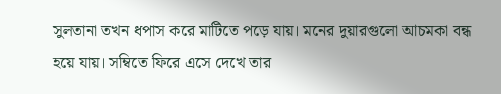সুলতানা তখন ধপাস করে মাটিতে পড়ে যায়। মনের দুয়ারগুলো আচমকা বন্ধ হয়ে যায়। সম্বিতে ফিরে এসে দেখে তার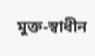মুক্ত-স্বাধীন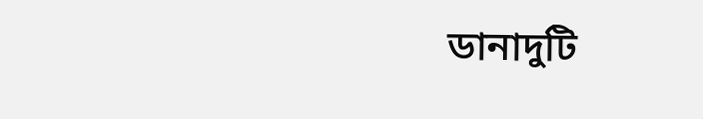ডানাদুটি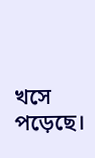খসে পড়েছে।